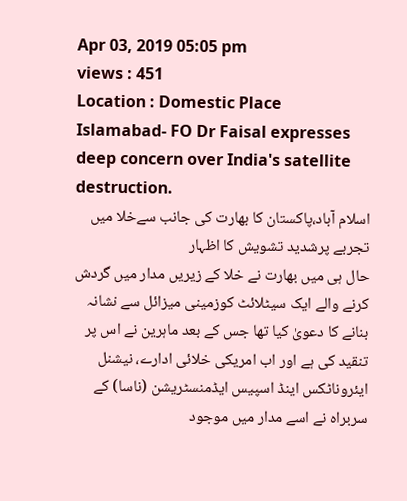Apr 03, 2019 05:05 pm
views : 451
Location : Domestic Place
Islamabad- FO Dr Faisal expresses deep concern over India's satellite destruction.
اسلام آباد،پاکستان کا بھارت کی جانب سےخلا میں تجربے پرشدید تشویش کا اظہار
حال ہی میں بھارت نے خلا کے زیریں مدار میں گردش کرنے والے ایک سیٹلائٹ کوزمینی میزائل سے نشانہ بنانے کا دعویٰ کیا تھا جس کے بعد ماہرین نے اس پر تنقید کی ہے اور اب امریکی خلائی ادارے، نیشنل ایئروناٹکس اینڈ اسپیس ایڈمنسٹریشن (ناسا) کے سربراہ نے اسے مدار میں موجود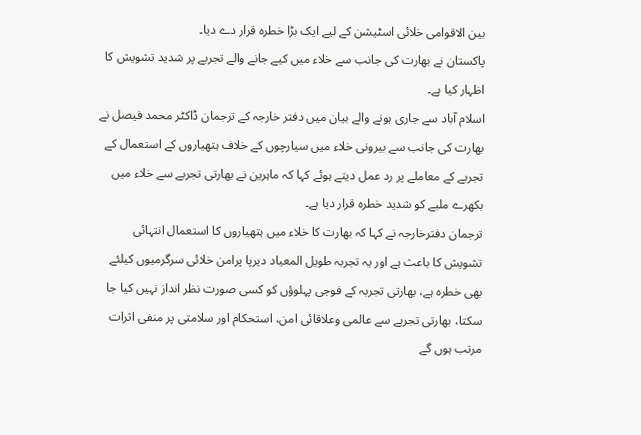بین الاقوامی خلائی اسٹیشن کے لیے ایک بڑا خطرہ قرار دے دیا۔
پاکستان نے بھارت کی جانب سے خلاء میں کیے جانے والے تجربے پر شدید تشویش کا اظہار کیا ہے۔
اسلام آباد سے جاری ہونے والے بیان میں دفتر خارجہ کے ترجمان ڈاکٹر محمد فیصل نے بھارت کی جانب سے بیرونی خلاء میں سیارچوں کے خلاف ہتھیاروں کے استعمال کے تجربے کے معاملے پر رد عمل دیتے ہوئے کہا کہ ماہرین نے بھارتی تجربے سے خلاء میں بکھرے ملبے کو شدید خطرہ قرار دیا ہے۔
ترجمان دفترخارجہ نے کہا کہ بھارت کا خلاء میں ہتھیاروں کا استعمال انتہائی تشویش کا باعث ہے اور یہ تجربہ طویل المعیاد دیرپا پرامن خلائی سرگرمیوں کیلئے بھی خطرہ ہے، بھارتی تجربہ کے فوجی پہلوؤں کو کسی صورت نظر انداز نہیں کیا جا سکتا، بھارتی تجربے سے عالمی وعلاقائی امن، استحکام اور سلامتی پر منفی اثرات مرتب ہوں گے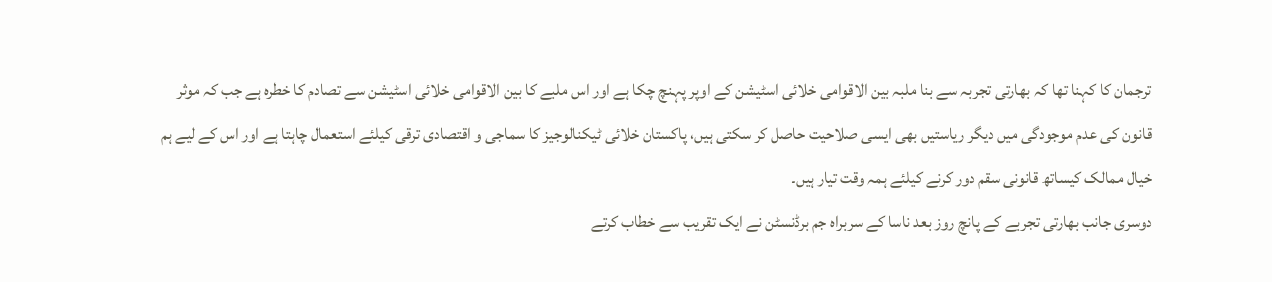ترجمان کا کہنا تھا کہ بھارتی تجربہ سے بنا ملبہ بین الاقوامی خلائی اسٹیشن کے اوپر پہنچ چکا ہے اور اس ملبے کا بین الاقوامی خلائی اسٹیشن سے تصادم کا خطرہ ہے جب کہ موثر قانون کی عدم موجودگی میں دیگر ریاستیں بھی ایسی صلاحیت حاصل کر سکتی ہیں، پاکستان خلائی ٹیکنالوجیز کا سماجی و اقتصادی ترقی کیلئے استعمال چاہتا ہے اور اس کے لیے ہم خیال ممالک کیساتھ قانونی سقم دور کرنے کیلئے ہمہ وقت تیار ہیں۔
دوسری جانب بھارتی تجربے کے پانچ روز بعد ناسا کے سربراہ جم برڈنسٹن نے ایک تقریب سے خطاب کرتے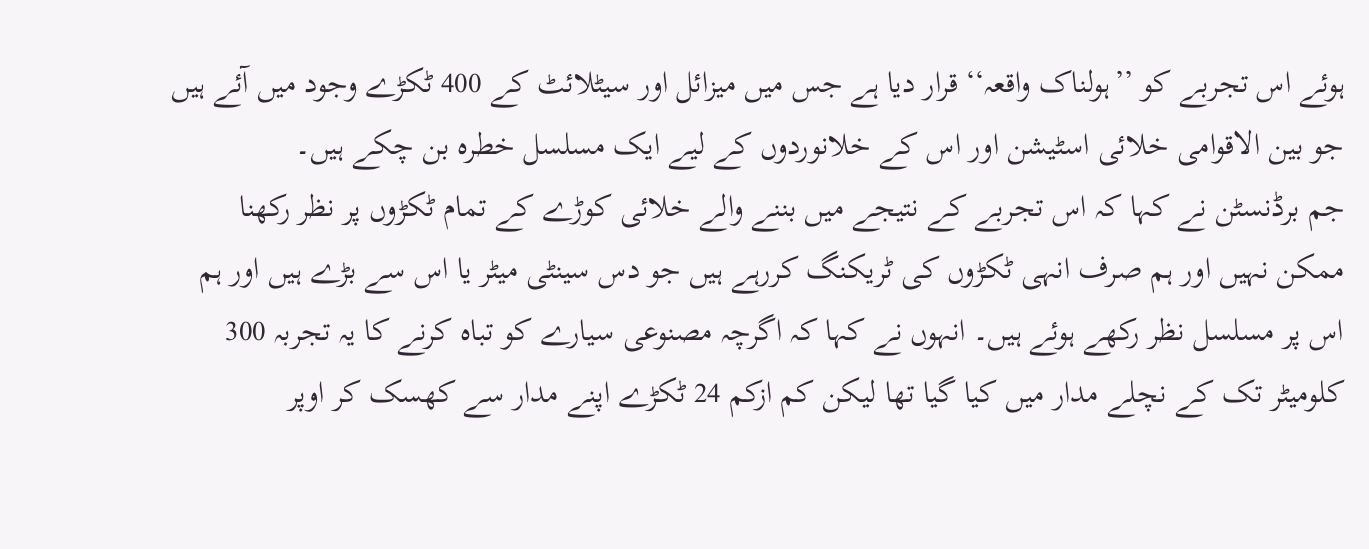ہوئے اس تجربے کو ’’ہولناک واقعہ‘‘ قرار دیا ہے جس میں میزائل اور سیٹلائٹ کے 400 ٹکڑے وجود میں آئے ہیں جو بین الاقوامی خلائی اسٹیشن اور اس کے خلانوردوں کے لیے ایک مسلسل خطرہ بن چکے ہیں۔
جم برڈنسٹن نے کہا کہ اس تجربے کے نتیجے میں بننے والے خلائی کوڑے کے تمام ٹکڑوں پر نظر رکھنا ممکن نہیں اور ہم صرف انہی ٹکڑوں کی ٹریکنگ کررہے ہیں جو دس سینٹی میٹر یا اس سے بڑے ہیں اور ہم اس پر مسلسل نظر رکھے ہوئے ہیں۔ انہوں نے کہا کہ اگرچہ مصنوعی سیارے کو تباہ کرنے کا یہ تجربہ 300 کلومیٹر تک کے نچلے مدار میں کیا گیا تھا لیکن کم ازکم 24 ٹکڑے اپنے مدار سے کھسک کر اوپر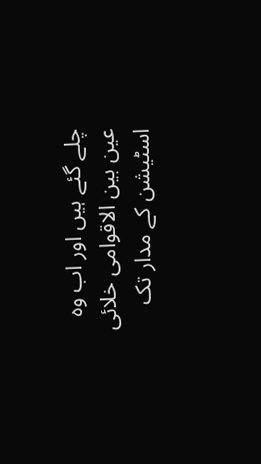چلے گئے ہیں اور اب وہ عین بین الاقوامی خلائی اسٹیشن کے مدار تک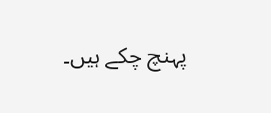پہنچ چکے ہیں۔